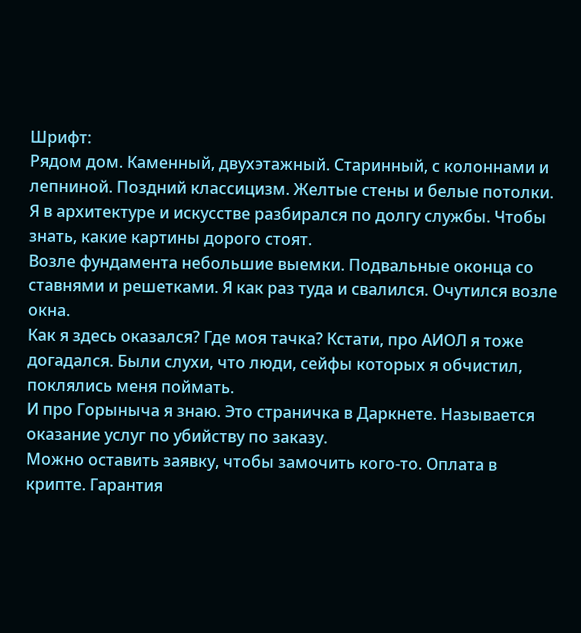Шрифт:
Рядом дом. Каменный, двухэтажный. Старинный, с колоннами и лепниной. Поздний классицизм. Желтые стены и белые потолки.
Я в архитектуре и искусстве разбирался по долгу службы. Чтобы знать, какие картины дорого стоят.
Возле фундамента небольшие выемки. Подвальные оконца со ставнями и решетками. Я как раз туда и свалился. Очутился возле окна.
Как я здесь оказался? Где моя тачка? Кстати, про АИОЛ я тоже догадался. Были слухи, что люди, сейфы которых я обчистил, поклялись меня поймать.
И про Горыныча я знаю. Это страничка в Даркнете. Называется оказание услуг по убийству по заказу.
Можно оставить заявку, чтобы замочить кого-то. Оплата в крипте. Гарантия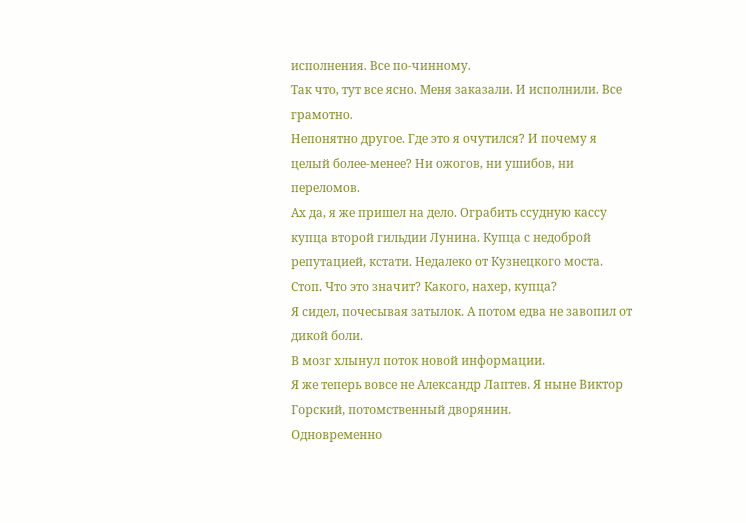исполнения. Все по-чинному.
Так что, тут все ясно. Меня заказали. И исполнили. Все грамотно.
Непонятно другое. Где это я очутился? И почему я целый более-менее? Ни ожогов, ни ушибов, ни переломов.
Ах да, я же пришел на дело. Ограбить ссудную кассу купца второй гильдии Лунина. Купца с недоброй репутацией, кстати. Недалеко от Кузнецкого моста.
Стоп. Что это значит? Какого, нахер, купца?
Я сидел, почесывая затылок. А потом едва не завопил от дикой боли.
В мозг хлынул поток новой информации.
Я же теперь вовсе не Александр Лаптев. Я ныне Виктор Горский, потомственный дворянин.
Одновременно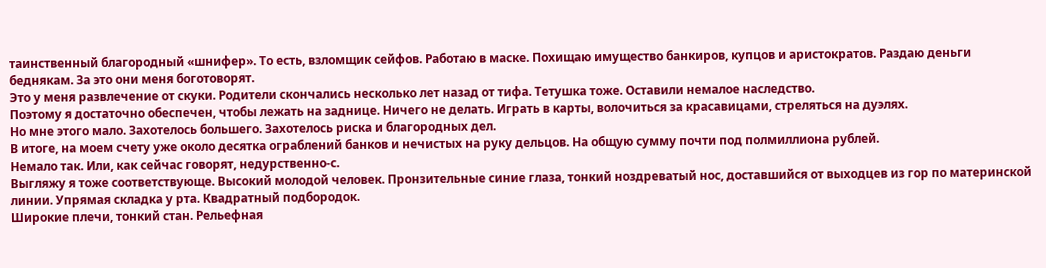таинственный благородный «шнифер». То есть, взломщик сейфов. Работаю в маске. Похищаю имущество банкиров, купцов и аристократов. Раздаю деньги беднякам. За это они меня боготоворят.
Это у меня развлечение от скуки. Родители скончались несколько лет назад от тифа. Тетушка тоже. Оставили немалое наследство.
Поэтому я достаточно обеспечен, чтобы лежать на заднице. Ничего не делать. Играть в карты, волочиться за красавицами, стреляться на дуэлях.
Но мне этого мало. Захотелось большего. Захотелось риска и благородных дел.
В итоге, на моем счету уже около десятка ограблений банков и нечистых на руку дельцов. На общую сумму почти под полмиллиона рублей.
Немало так. Или, как сейчас говорят, недурственно-с.
Выгляжу я тоже соответствующе. Высокий молодой человек. Пронзительные синие глаза, тонкий ноздреватый нос, доставшийся от выходцев из гор по материнской линии. Упрямая складка у рта. Квадратный подбородок.
Широкие плечи, тонкий стан. Рельефная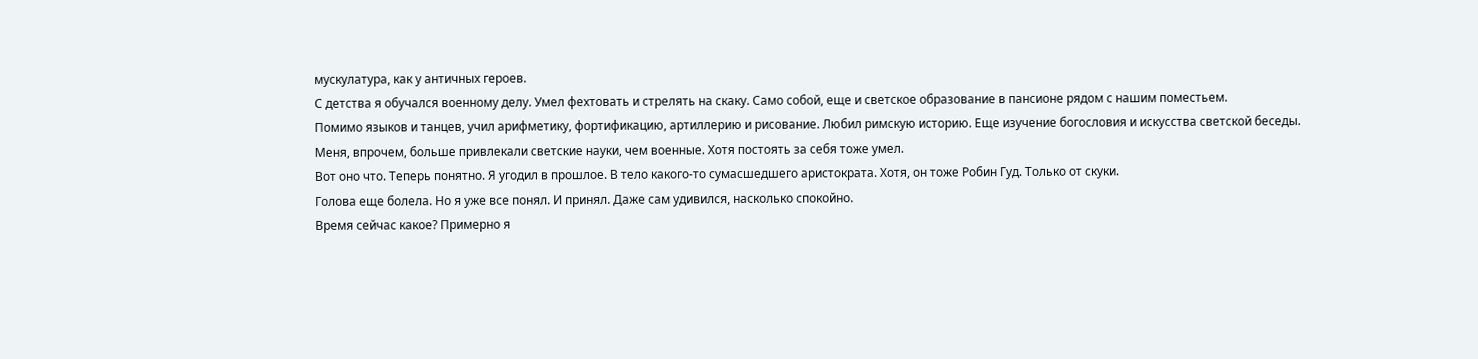мускулатура, как у античных героев.
С детства я обучался военному делу. Умел фехтовать и стрелять на скаку. Само собой, еще и светское образование в пансионе рядом с нашим поместьем.
Помимо языков и танцев, учил арифметику, фортификацию, артиллерию и рисование. Любил римскую историю. Еще изучение богословия и искусства светской беседы.
Меня, впрочем, больше привлекали светские науки, чем военные. Хотя постоять за себя тоже умел.
Вот оно что. Теперь понятно. Я угодил в прошлое. В тело какого-то сумасшедшего аристократа. Хотя, он тоже Робин Гуд. Только от скуки.
Голова еще болела. Но я уже все понял. И принял. Даже сам удивился, насколько спокойно.
Время сейчас какое? Примерно я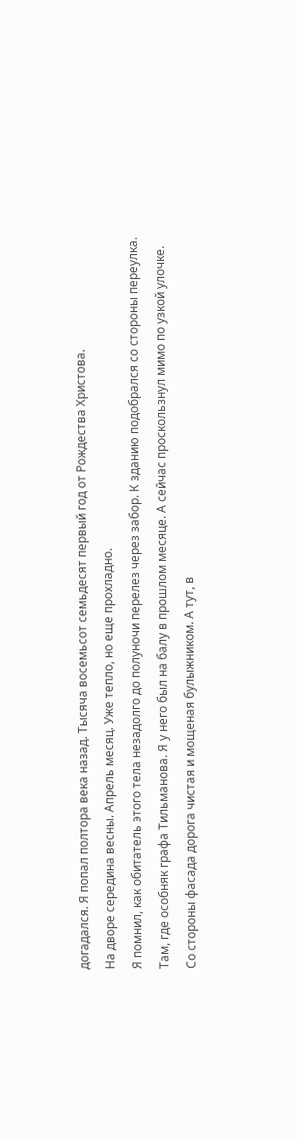догадался. Я попал полтора века назад. Тысяча восемьсот семьдесят первый год от Рождества Христова.
На дворе середина весны. Апрель месяц. Уже тепло, но еще прохладно.
Я помнил, как обитатель этого тела незадолго до полуночи перелез через забор. К зданию подобрался со стороны переулка.
Там, где особняк графа Тильманова. Я у него был на балу в прошлом месяце. А сейчас проскользнул мимо по узкой улочке.
Со стороны фасада дорога чистая и мощеная булыжником. А тут, в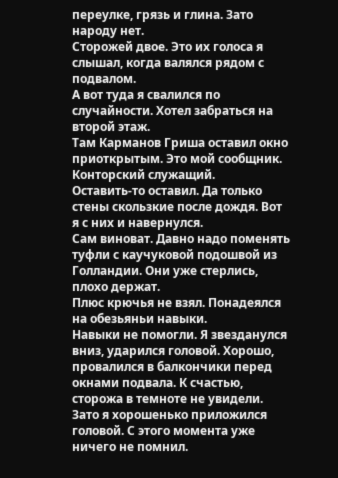переулке, грязь и глина. Зато народу нет.
Сторожей двое. Это их голоса я слышал, когда валялся рядом с подвалом.
А вот туда я свалился по случайности. Хотел забраться на второй этаж.
Там Карманов Гриша оставил окно приоткрытым. Это мой сообщник. Конторский служащий.
Оставить-то оставил. Да только стены скользкие после дождя. Вот я с них и навернулся.
Сам виноват. Давно надо поменять туфли с каучуковой подошвой из Голландии. Они уже стерлись, плохо держат.
Плюс крючья не взял. Понадеялся на обезьяньи навыки.
Навыки не помогли. Я звезданулся вниз, ударился головой. Хорошо, провалился в балкончики перед окнами подвала. К счастью, сторожа в темноте не увидели.
Зато я хорошенько приложился головой. С этого момента уже ничего не помнил.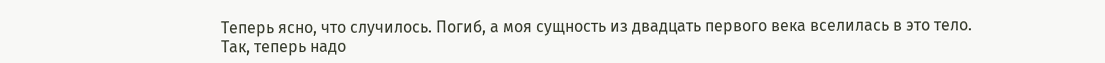Теперь ясно, что случилось. Погиб, а моя сущность из двадцать первого века вселилась в это тело.
Так, теперь надо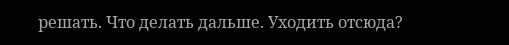решать. Что делать дальше. Уходить отсюда?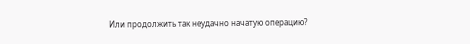Или продолжить так неудачно начатую операцию?